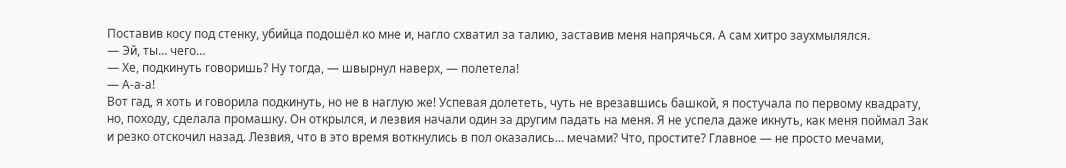Поставив косу под стенку, убийца подошёл ко мне и, нагло схватил за талию, заставив меня напрячься. А сам хитро заухмылялся.
— Эй, ты… чего…
— Хе, подкинуть говоришь? Ну тогда, — швырнул наверх, — полетела!
— А-а-а!
Вот гад, я хоть и говорила подкинуть, но не в наглую же! Успевая долететь, чуть не врезавшись башкой, я постучала по первому квадрату, но, походу, сделала промашку. Он открылся, и лезвия начали один за другим падать на меня. Я не успела даже икнуть, как меня поймал Зак и резко отскочил назад. Лезвия, что в это время воткнулись в пол оказались… мечами? Что, простите? Главное — не просто мечами,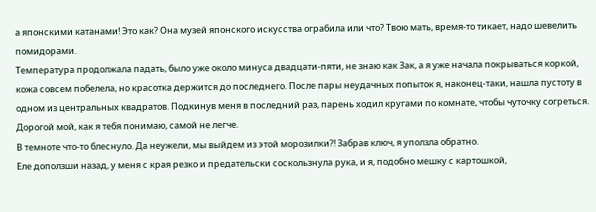а японскими катанами! Это как? Она музей японского искусства ограбила или что? Твою мать, время-то тикает, надо шевелить помидорами.
Температура продолжала падать, было уже около минуса двадцати-пяти, не знаю как Зак, а я уже начала покрываться коркой, кожа совсем побелела, но красотка держится до последнего. После пары неудачных попыток я, наконец-таки, нашла пустоту в одном из центральных квадратов. Подкинув меня в последний раз, парень ходил кругами по комнате, чтобы чуточку согреться. Дорогой мой, как я тебя понимаю, самой не легче.
В темноте что-то блеснуло. Да неужели, мы выйдем из этой морозилки?! Забрав ключ, я уползла обратно.
Еле доползши назад, у меня с края резко и предательски соскользнула рука, и я, подобно мешку с картошкой,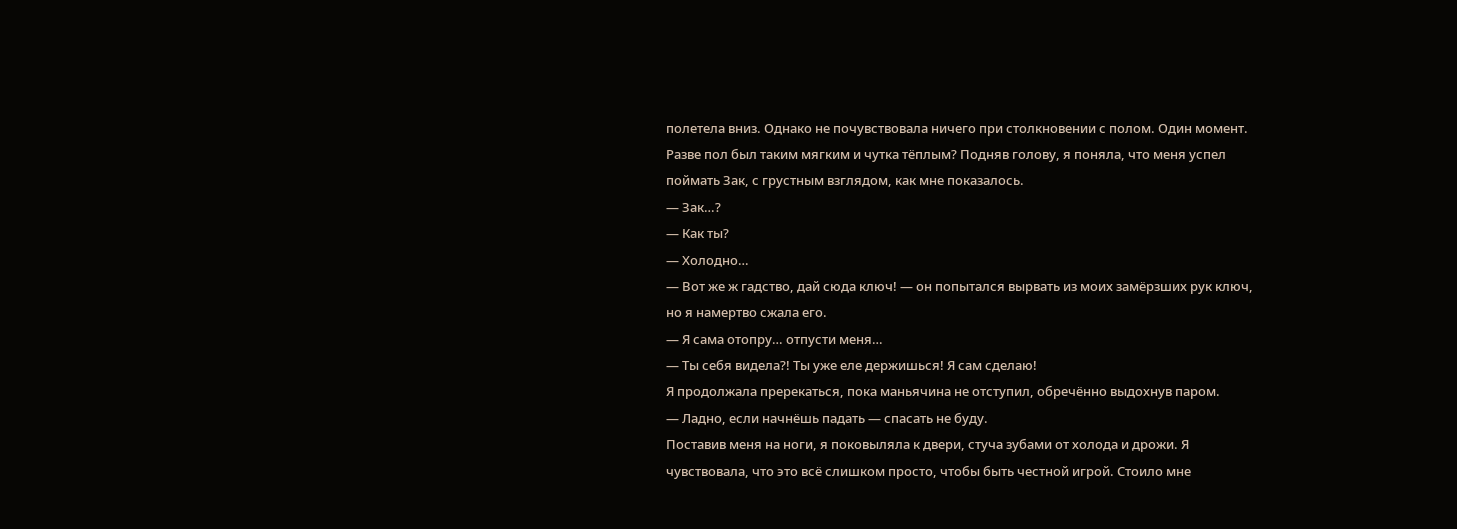полетела вниз. Однако не почувствовала ничего при столкновении с полом. Один момент. Разве пол был таким мягким и чутка тёплым? Подняв голову, я поняла, что меня успел поймать Зак, с грустным взглядом, как мне показалось.
— Зак…?
— Как ты?
— Холодно…
— Вот же ж гадство, дай сюда ключ! — он попытался вырвать из моих замёрзших рук ключ, но я намертво сжала его.
— Я сама отопру… отпусти меня…
— Ты себя видела?! Ты уже еле держишься! Я сам сделаю!
Я продолжала пререкаться, пока маньячина не отступил, обречённо выдохнув паром.
— Ладно, если начнёшь падать — спасать не буду.
Поставив меня на ноги, я поковыляла к двери, стуча зубами от холода и дрожи. Я чувствовала, что это всё слишком просто, чтобы быть честной игрой. Стоило мне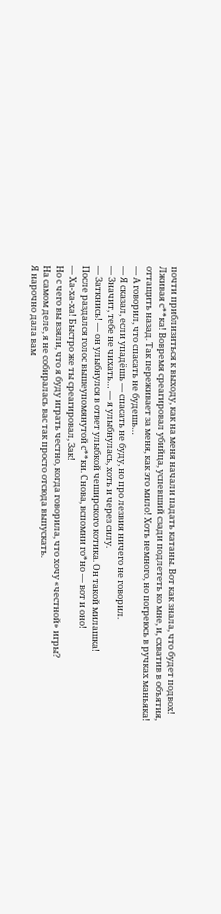почти приблизиться к выходу, как на меня начали падать катаны. Вот как знала, что будет подвох! Лживая с**ка! Вовремя среагировал убийца, успевший сзади подлететь ко мне, и, схватив в объятия, оттащить назад. Так переживает за меня, как это мило! Хоть немного, но погреюсь в ручках маньяка!
— А говорил, что спасать не будешь…
— Я сказал, если упадёшь — спасать не буду, но про лезвия ничего не говорил.
— Значит, тебе не чихать… — я улыбнулась, хоть и через силу.
— Заткнись! — он улыбнулся в ответ улыбкой чеширского котика. Он такой милашка!
После раздался голос вышеупомянутой с**ки. Снова, вспомни го*но — вот и оно!
— Ха-ха-ха! Быстро же ты среагировал, Зак!
Но с чего вы взяли, что я буду играть честно, когда говорила, что хочу «честной» игры?
На самом деле, я не собиралась вас так просто отсюда выпускать.
Я нарочно дала вам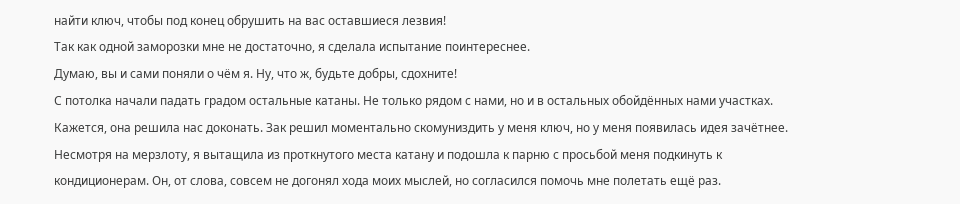найти ключ, чтобы под конец обрушить на вас оставшиеся лезвия!
Так как одной заморозки мне не достаточно, я сделала испытание поинтереснее.
Думаю, вы и сами поняли о чём я. Ну, что ж, будьте добры, сдохните!
С потолка начали падать градом остальные катаны. Не только рядом с нами, но и в остальных обойдённых нами участках. Кажется, она решила нас доконать. Зак решил моментально скомуниздить у меня ключ, но у меня появилась идея зачётнее. Несмотря на мерзлоту, я вытащила из проткнутого места катану и подошла к парню с просьбой меня подкинуть к кондиционерам. Он, от слова, совсем не догонял хода моих мыслей, но согласился помочь мне полетать ещё раз.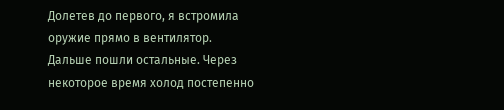Долетев до первого, я встромила оружие прямо в вентилятор. Дальше пошли остальные. Через некоторое время холод постепенно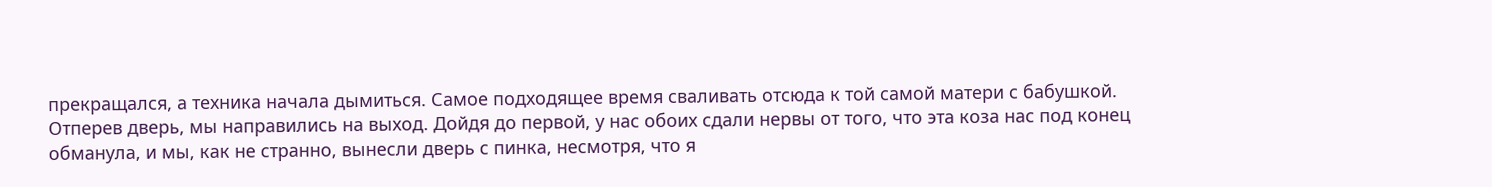прекращался, а техника начала дымиться. Самое подходящее время сваливать отсюда к той самой матери с бабушкой.
Отперев дверь, мы направились на выход. Дойдя до первой, у нас обоих сдали нервы от того, что эта коза нас под конец обманула, и мы, как не странно, вынесли дверь с пинка, несмотря, что я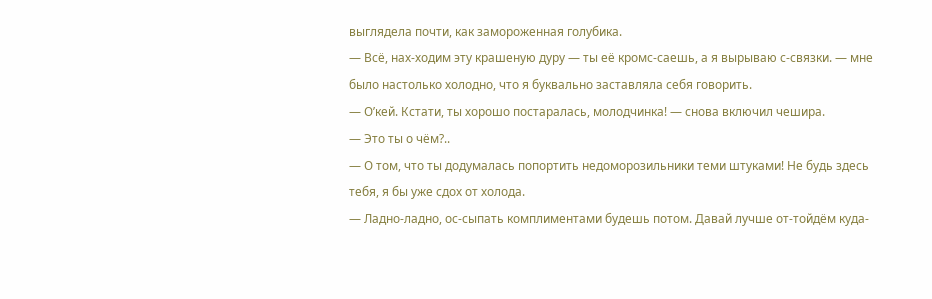выглядела почти, как замороженная голубика.
— Всё, нах-ходим эту крашеную дуру — ты её кромс-саешь, а я вырываю с-связки. — мне было настолько холодно, что я буквально заставляла себя говорить.
— О’кей. Кстати, ты хорошо постаралась, молодчинка! — снова включил чешира.
— Это ты о чём?..
— О том, что ты додумалась попортить недоморозильники теми штуками! Не будь здесь тебя, я бы уже сдох от холода.
— Ладно-ладно, ос-сыпать комплиментами будешь потом. Давай лучше от-тойдём куда-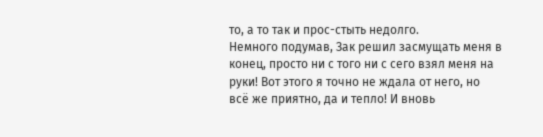то, а то так и прос-стыть недолго.
Немного подумав, Зак решил засмущать меня в конец, просто ни с того ни с сего взял меня на руки! Вот этого я точно не ждала от него, но всё же приятно, да и тепло! И вновь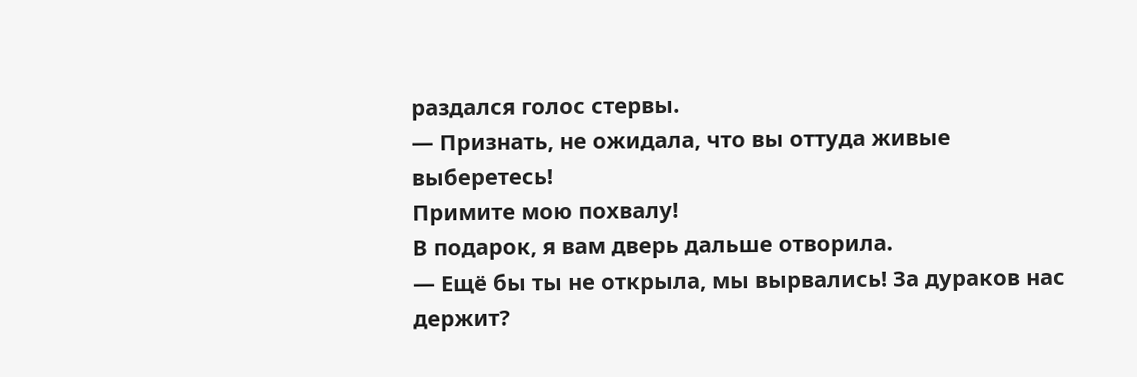раздался голос стервы.
— Признать, не ожидала, что вы оттуда живые выберетесь!
Примите мою похвалу!
В подарок, я вам дверь дальше отворила.
— Ещё бы ты не открыла, мы вырвались! За дураков нас держит?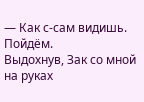— Как с-сам видишь. Пойдём.
Выдохнув, Зак со мной на руках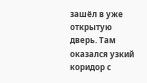зашёл в уже открытую дверь. Там оказался узкий коридор с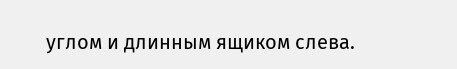углом и длинным ящиком слева.